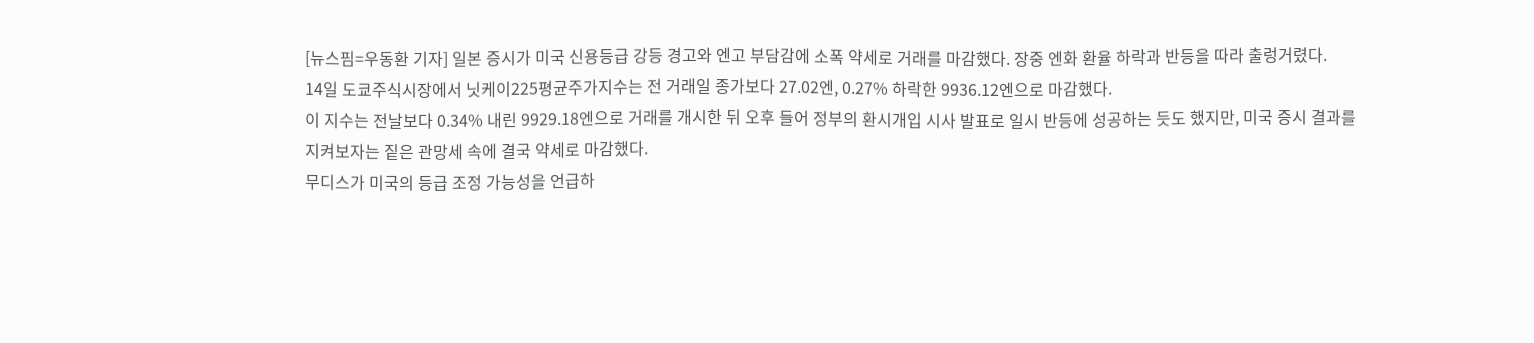[뉴스핌=우동환 기자] 일본 증시가 미국 신용등급 강등 경고와 엔고 부담감에 소폭 약세로 거래를 마감했다. 장중 엔화 환율 하락과 반등을 따라 출렁거렸다.
14일 도쿄주식시장에서 닛케이225평균주가지수는 전 거래일 종가보다 27.02엔, 0.27% 하락한 9936.12엔으로 마감했다.
이 지수는 전날보다 0.34% 내린 9929.18엔으로 거래를 개시한 뒤 오후 들어 정부의 환시개입 시사 발표로 일시 반등에 성공하는 듯도 했지만, 미국 증시 결과를 지켜보자는 짙은 관망세 속에 결국 약세로 마감했다.
무디스가 미국의 등급 조정 가능성을 언급하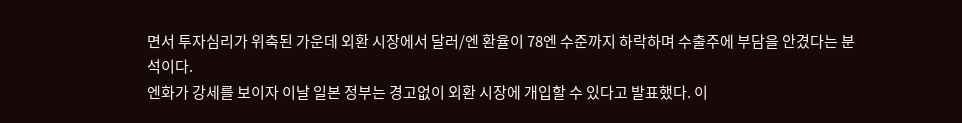면서 투자심리가 위축된 가운데 외환 시장에서 달러/엔 환율이 78엔 수준까지 하락하며 수출주에 부담을 안겼다는 분석이다.
엔화가 강세를 보이자 이날 일본 정부는 경고없이 외환 시장에 개입할 수 있다고 발표했다. 이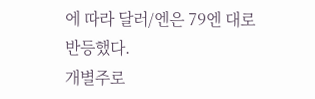에 따라 달러/엔은 79엔 대로 반등했다.
개별주로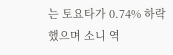는 토요타가 0.74% 하락했으며 소니 역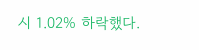시 1.02% 하락했다.